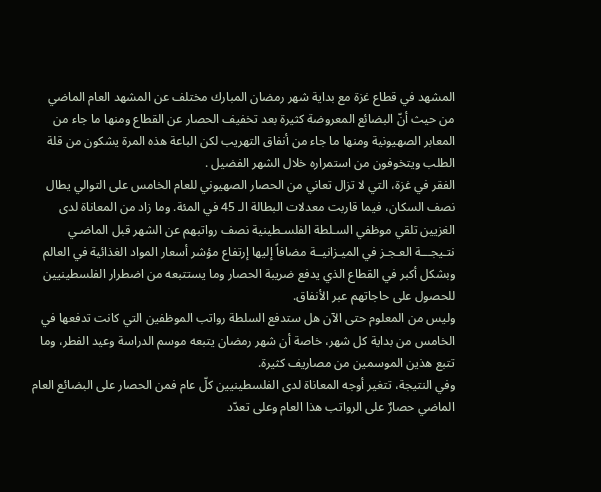المشهد في قطاع غزة مع بداية شهر رمضان المبارك مختلف عن المشهد العام الماضي من حيث أنّ البضائع المعروضة كثيرة بعد تخفيف الحصار عن القطاع ومنها ما جاء من المعابر الصهيونية ومنها ما جاء من أنفاق التهريب لكن الباعة هذه المرة يشكون من قلة الطلب ويتخوفون من استمراره خلال الشهر الفضيل .
الفقر في غزة، التي لا تزال تعاني من الحصار الصهيوني للعام الخامس على التوالي يطال نصف السكان، فيما قاربت معدلات البطالة الـ 45 في المئة. وما زاد من المعاناة لدى الغزيين تلقي موظفي السـلطة الفلسـطينية نصف رواتبهم عن الشهر قبل الماضـي نتـيجـــة العـجـز في الميـزانيــة مضافاً إليها إرتفاع مؤشر أسعار المواد الغذائية في العالم وبشكل أكبر في القطاع الذي يدفع ضريبة الحصار وما يستتبعه من اضطرار الفلسطينيين للحصول على حاجاتهم عبر الأنفاق.
وليس من المعلوم حتى الآن هل ستدفع السلطة رواتب الموظفين التي كانت تدفعها في الخامس من بداية كل شهر، خاصة أن شهر رمضان يتبعه موسم الدراسة وعيد الفطر، وما تتبع هذين الموسمين من مصاريف كثيرة.
وفي النتيجة، تتغير أوجه المعاناة لدى الفلسطينيين كلّ عام فمن الحصار على البضائع العام الماضي حصارٌ على الرواتب هذا العام وعلى تعدّد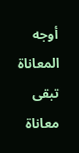أوجه المعاناة تبقى معاناة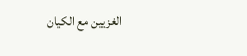الغزيين مع الكيان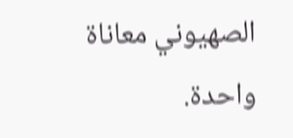الصهيوني معاناة واحدة.